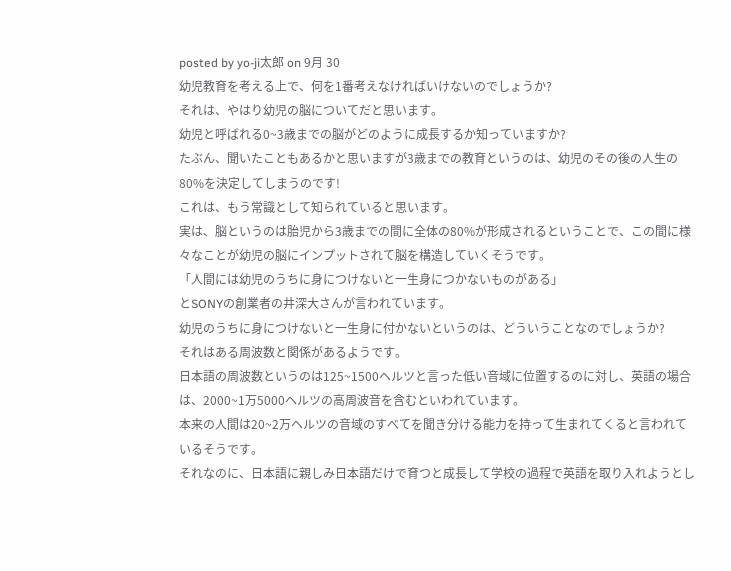posted by yo-ji太郎 on 9月 30
幼児教育を考える上で、何を1番考えなければいけないのでしょうか?
それは、やはり幼児の脳についてだと思います。
幼児と呼ばれる0~3歳までの脳がどのように成長するか知っていますか?
たぶん、聞いたこともあるかと思いますが3歳までの教育というのは、幼児のその後の人生の80%を決定してしまうのです!
これは、もう常識として知られていると思います。
実は、脳というのは胎児から3歳までの間に全体の80%が形成されるということで、この間に様々なことが幼児の脳にインプットされて脳を構造していくそうです。
「人間には幼児のうちに身につけないと一生身につかないものがある」
とSONYの創業者の井深大さんが言われています。
幼児のうちに身につけないと一生身に付かないというのは、どういうことなのでしょうか?
それはある周波数と関係があるようです。
日本語の周波数というのは125~1500ヘルツと言った低い音域に位置するのに対し、英語の場合は、2000~1万5000ヘルツの高周波音を含むといわれています。
本来の人間は20~2万ヘルツの音域のすべてを聞き分ける能力を持って生まれてくると言われているそうです。
それなのに、日本語に親しみ日本語だけで育つと成長して学校の過程で英語を取り入れようとし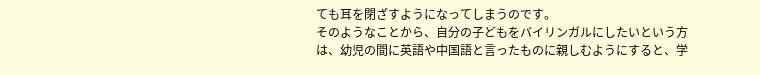ても耳を閉ざすようになってしまうのです。
そのようなことから、自分の子どもをバイリンガルにしたいという方は、幼児の間に英語や中国語と言ったものに親しむようにすると、学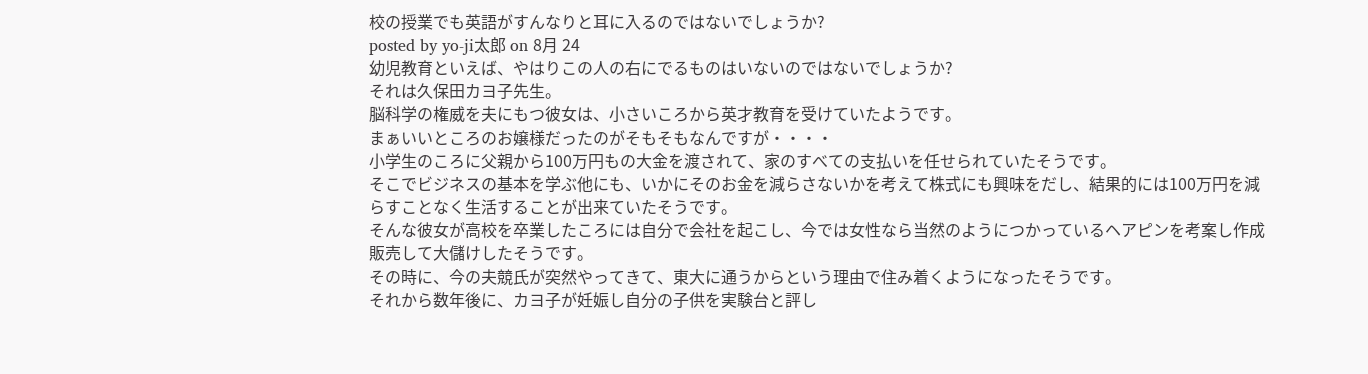校の授業でも英語がすんなりと耳に入るのではないでしょうか?
posted by yo-ji太郎 on 8月 24
幼児教育といえば、やはりこの人の右にでるものはいないのではないでしょうか?
それは久保田カヨ子先生。
脳科学の権威を夫にもつ彼女は、小さいころから英才教育を受けていたようです。
まぁいいところのお嬢様だったのがそもそもなんですが・・・・
小学生のころに父親から100万円もの大金を渡されて、家のすべての支払いを任せられていたそうです。
そこでビジネスの基本を学ぶ他にも、いかにそのお金を減らさないかを考えて株式にも興味をだし、結果的には100万円を減らすことなく生活することが出来ていたそうです。
そんな彼女が高校を卒業したころには自分で会社を起こし、今では女性なら当然のようにつかっているヘアピンを考案し作成販売して大儲けしたそうです。
その時に、今の夫競氏が突然やってきて、東大に通うからという理由で住み着くようになったそうです。
それから数年後に、カヨ子が妊娠し自分の子供を実験台と評し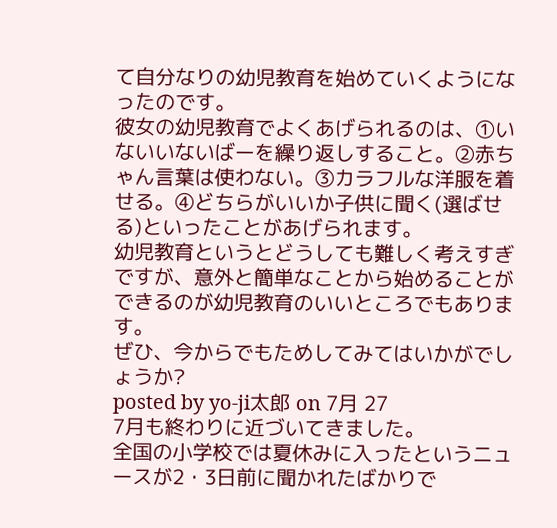て自分なりの幼児教育を始めていくようになったのです。
彼女の幼児教育でよくあげられるのは、①いないいないばーを繰り返しすること。②赤ちゃん言葉は使わない。③カラフルな洋服を着せる。④どちらがいいか子供に聞く(選ばせる)といったことがあげられます。
幼児教育というとどうしても難しく考えすぎですが、意外と簡単なことから始めることができるのが幼児教育のいいところでもあります。
ぜひ、今からでもためしてみてはいかがでしょうか?
posted by yo-ji太郎 on 7月 27
7月も終わりに近づいてきました。
全国の小学校では夏休みに入ったというニュースが2・3日前に聞かれたばかりで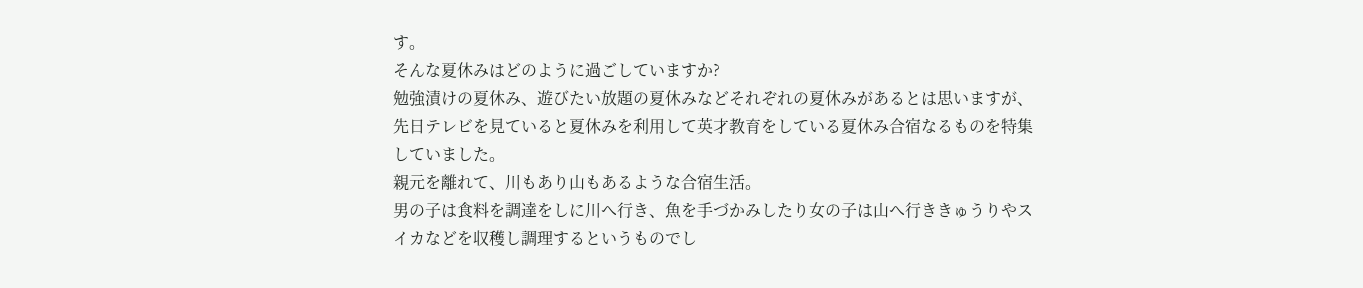す。
そんな夏休みはどのように過ごしていますか?
勉強漬けの夏休み、遊びたい放題の夏休みなどそれぞれの夏休みがあるとは思いますが、先日テレビを見ていると夏休みを利用して英才教育をしている夏休み合宿なるものを特集していました。
親元を離れて、川もあり山もあるような合宿生活。
男の子は食料を調達をしに川へ行き、魚を手づかみしたり女の子は山へ行ききゅうりやスイカなどを収穫し調理するというものでし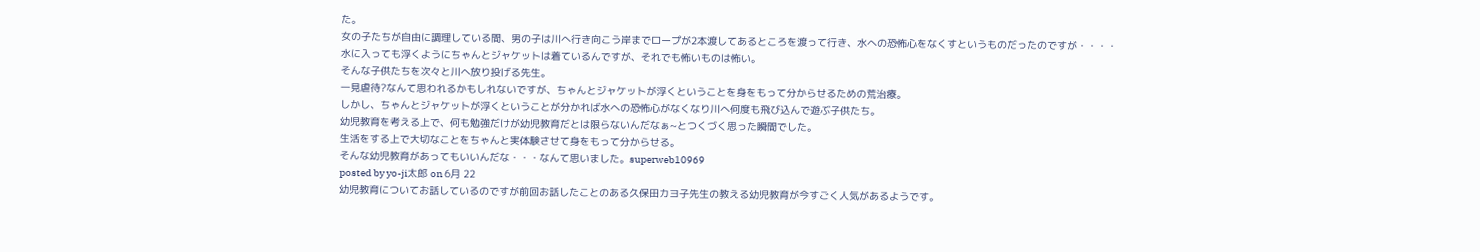た。
女の子たちが自由に調理している間、男の子は川へ行き向こう岸までロープが2本渡してあるところを渡って行き、水への恐怖心をなくすというものだったのですが・・・・
水に入っても浮くようにちゃんとジャケットは着ているんですが、それでも怖いものは怖い。
そんな子供たちを次々と川へ放り投げる先生。
一見虐待?なんて思われるかもしれないですが、ちゃんとジャケットが浮くということを身をもって分からせるための荒治療。
しかし、ちゃんとジャケットが浮くということが分かれば水への恐怖心がなくなり川へ何度も飛び込んで遊ぶ子供たち。
幼児教育を考える上で、何も勉強だけが幼児教育だとは限らないんだなぁ~とつくづく思った瞬間でした。
生活をする上で大切なことをちゃんと実体験させて身をもって分からせる。
そんな幼児教育があってもいいんだな・・・なんて思いました。superweb10969
posted by yo-ji太郎 on 6月 22
幼児教育についてお話しているのですが前回お話したことのある久保田カヨ子先生の教える幼児教育が今すごく人気があるようです。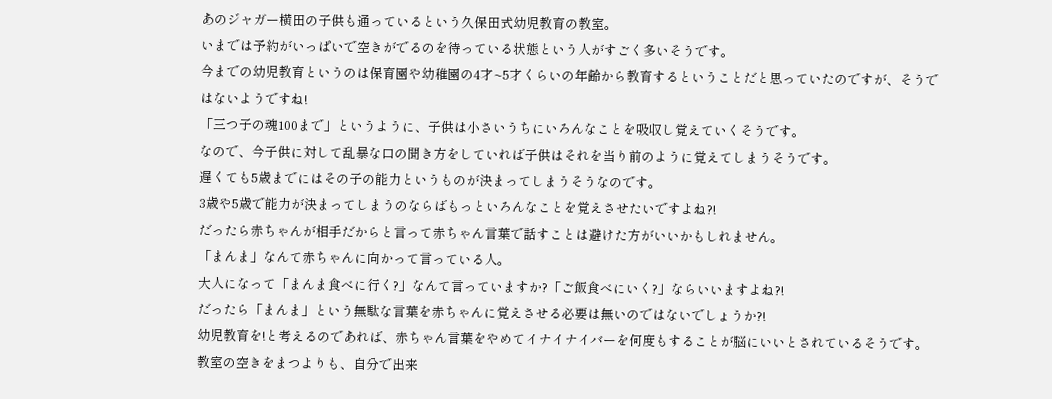あのジャガー横田の子供も通っているという久保田式幼児教育の教室。
いまでは予約がいっぱいで空きがでるのを待っている状態という人がすごく多いそうです。
今までの幼児教育というのは保育園や幼稚園の4才~5才くらいの年齢から教育するということだと思っていたのですが、そうではないようですね!
「三つ子の魂100まで」というように、子供は小さいうちにいろんなことを吸収し覚えていくそうです。
なので、今子供に対して乱暴な口の聞き方をしていれば子供はそれを当り前のように覚えてしまうそうです。
遅くても5歳までにはその子の能力というものが決まってしまうそうなのです。
3歳や5歳で能力が決まってしまうのならばもっといろんなことを覚えさせたいですよね?!
だったら赤ちゃんが相手だからと言って赤ちゃん言葉で話すことは避けた方がいいかもしれません。
「まんま」なんて赤ちゃんに向かって言っている人。
大人になって「まんま食べに行く?」なんて言っていますか?「ご飯食べにいく?」ならいいますよね?!
だったら「まんま」という無駄な言葉を赤ちゃんに覚えさせる必要は無いのではないでしょうか?!
幼児教育を!と考えるのであれば、赤ちゃん言葉をやめてイナイナイバーを何度もすることが脳にいいとされているそうです。
教室の空きをまつよりも、自分で出来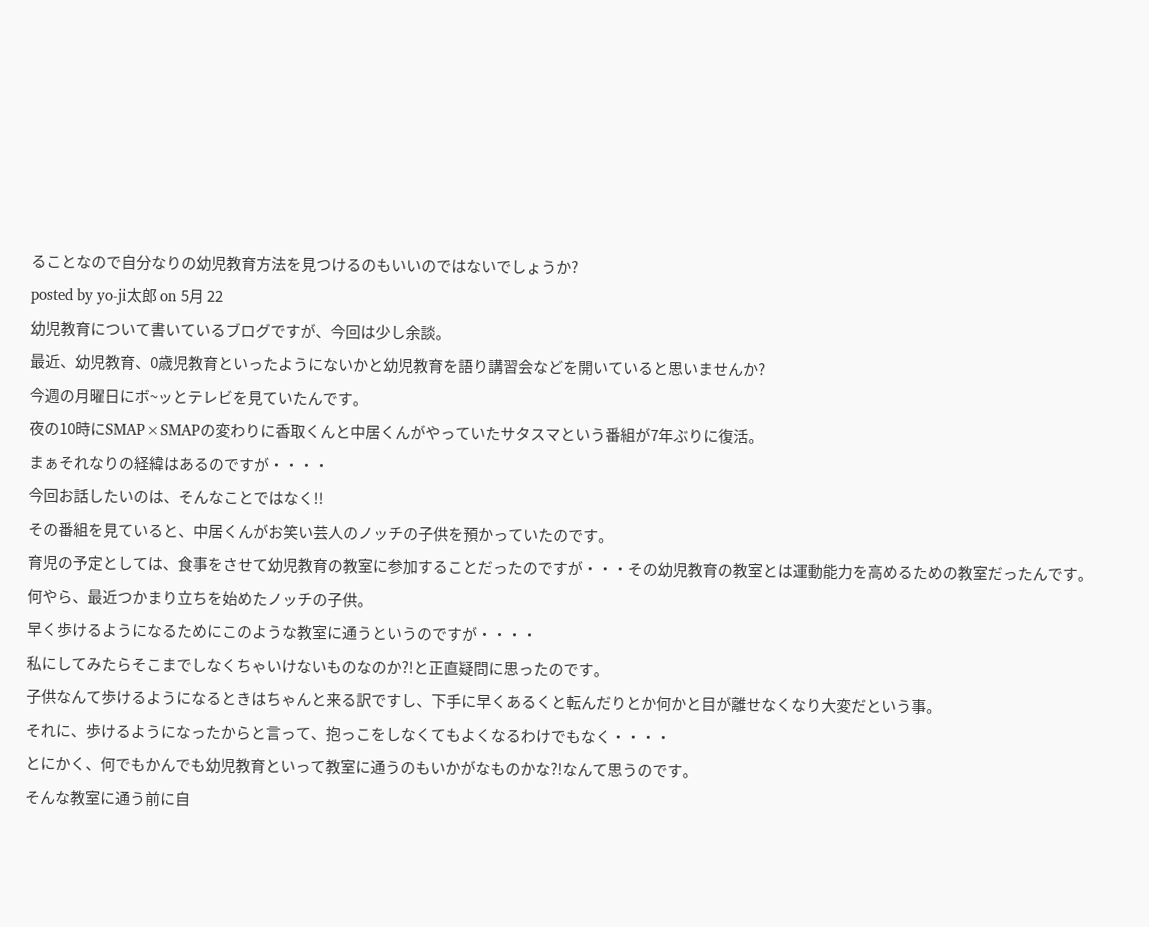ることなので自分なりの幼児教育方法を見つけるのもいいのではないでしょうか?
posted by yo-ji太郎 on 5月 22
幼児教育について書いているブログですが、今回は少し余談。
最近、幼児教育、0歳児教育といったようにないかと幼児教育を語り講習会などを開いていると思いませんか?
今週の月曜日にボ~ッとテレビを見ていたんです。
夜の10時にSMAP×SMAPの変わりに香取くんと中居くんがやっていたサタスマという番組が7年ぶりに復活。
まぁそれなりの経緯はあるのですが・・・・
今回お話したいのは、そんなことではなく!!
その番組を見ていると、中居くんがお笑い芸人のノッチの子供を預かっていたのです。
育児の予定としては、食事をさせて幼児教育の教室に参加することだったのですが・・・その幼児教育の教室とは運動能力を高めるための教室だったんです。
何やら、最近つかまり立ちを始めたノッチの子供。
早く歩けるようになるためにこのような教室に通うというのですが・・・・
私にしてみたらそこまでしなくちゃいけないものなのか?!と正直疑問に思ったのです。
子供なんて歩けるようになるときはちゃんと来る訳ですし、下手に早くあるくと転んだりとか何かと目が離せなくなり大変だという事。
それに、歩けるようになったからと言って、抱っこをしなくてもよくなるわけでもなく・・・・
とにかく、何でもかんでも幼児教育といって教室に通うのもいかがなものかな?!なんて思うのです。
そんな教室に通う前に自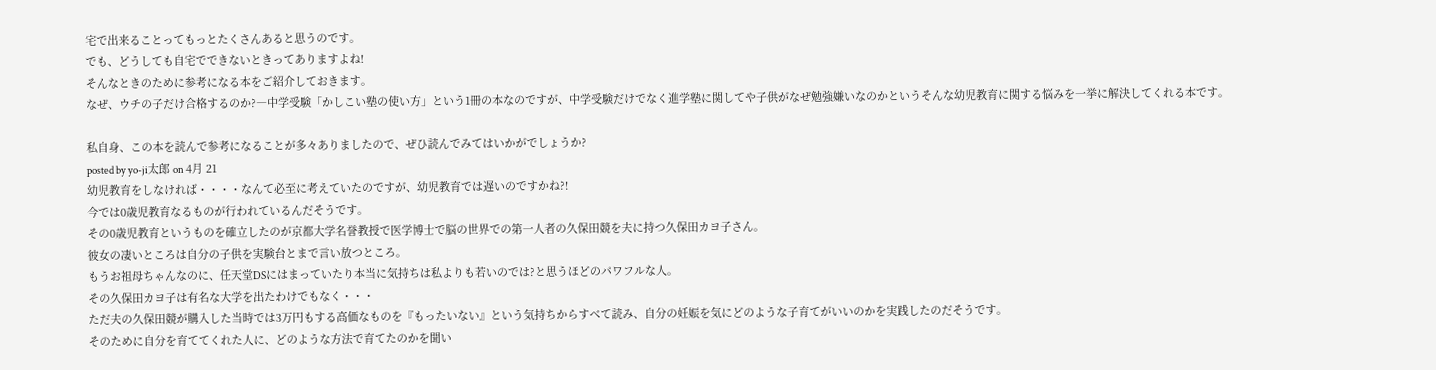宅で出来ることってもっとたくさんあると思うのです。
でも、どうしても自宅でできないときってありますよね!
そんなときのために参考になる本をご紹介しておきます。
なぜ、ウチの子だけ合格するのか?―中学受験「かしこい塾の使い方」という1冊の本なのですが、中学受験だけでなく進学塾に関してや子供がなぜ勉強嫌いなのかというそんな幼児教育に関する悩みを一挙に解決してくれる本です。

私自身、この本を読んで参考になることが多々ありましたので、ぜひ読んでみてはいかがでしょうか?
posted by yo-ji太郎 on 4月 21
幼児教育をしなければ・・・・なんて必至に考えていたのですが、幼児教育では遅いのですかね?!
今では0歳児教育なるものが行われているんだそうです。
その0歳児教育というものを確立したのが京都大学名誉教授で医学博士で脳の世界での第一人者の久保田競を夫に持つ久保田カヨ子さん。
彼女の凄いところは自分の子供を実験台とまで言い放つところ。
もうお祖母ちゃんなのに、任天堂DSにはまっていたり本当に気持ちは私よりも若いのでは?と思うほどのパワフルな人。
その久保田カヨ子は有名な大学を出たわけでもなく・・・
ただ夫の久保田競が購入した当時では3万円もする高価なものを『もったいない』という気持ちからすべて読み、自分の妊娠を気にどのような子育てがいいのかを実践したのだそうです。
そのために自分を育ててくれた人に、どのような方法で育てたのかを聞い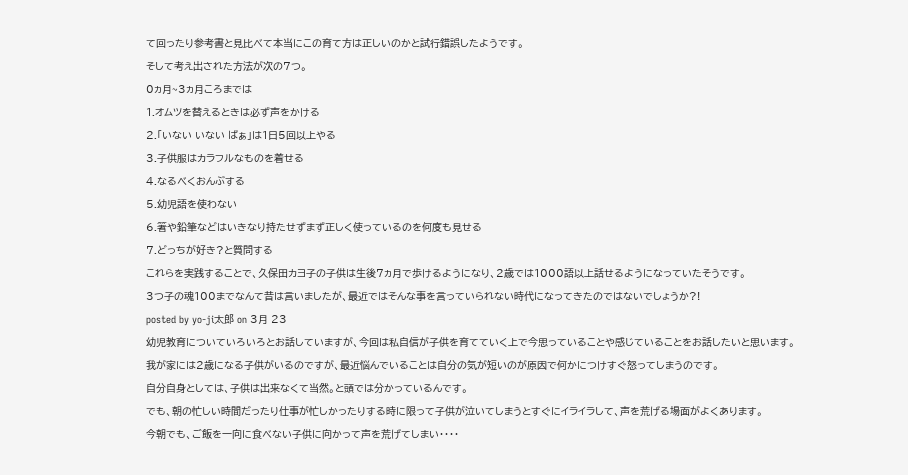て回ったり参考書と見比べて本当にこの育て方は正しいのかと試行錯誤したようです。
そして考え出された方法が次の7つ。
0ヵ月~3ヵ月ころまでは
1.オムツを替えるときは必ず声をかける
2.「いない いない ばぁ」は1日5回以上やる
3.子供服はカラフルなものを着せる
4.なるべくおんぶする
5.幼児語を使わない
6.箸や鉛筆などはいきなり持たせずまず正しく使っているのを何度も見せる
7.どっちが好き?と質問する
これらを実践することで、久保田カヨ子の子供は生後7ヵ月で歩けるようになり、2歳では1000語以上話せるようになっていたそうです。
3つ子の魂100までなんて昔は言いましたが、最近ではそんな事を言っていられない時代になってきたのではないでしょうか?!
posted by yo-ji太郎 on 3月 23
幼児教育についていろいろとお話していますが、今回は私自信が子供を育てていく上で今思っていることや感じていることをお話したいと思います。
我が家には2歳になる子供がいるのですが、最近悩んでいることは自分の気が短いのが原因で何かにつけすぐ怒ってしまうのです。
自分自身としては、子供は出来なくて当然。と頭では分かっているんです。
でも、朝の忙しい時間だったり仕事が忙しかったりする時に限って子供が泣いてしまうとすぐにイライラして、声を荒げる場面がよくあります。
今朝でも、ご飯を一向に食べない子供に向かって声を荒げてしまい・・・・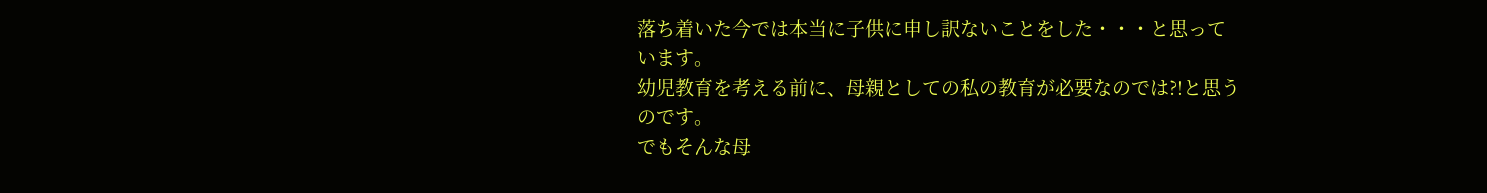落ち着いた今では本当に子供に申し訳ないことをした・・・と思っています。
幼児教育を考える前に、母親としての私の教育が必要なのでは?!と思うのです。
でもそんな母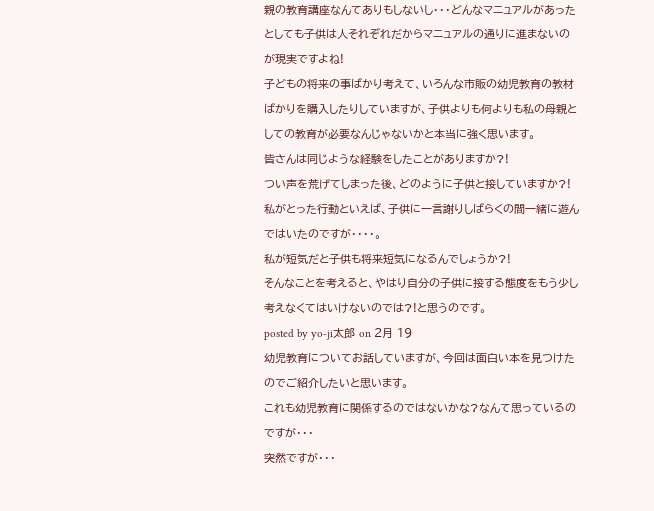親の教育講座なんてありもしないし・・・どんなマニュアルがあったとしても子供は人それぞれだからマニュアルの通りに進まないのが現実ですよね!
子どもの将来の事ばかり考えて、いろんな市販の幼児教育の教材ばかりを購入したりしていますが、子供よりも何よりも私の母親としての教育が必要なんじゃないかと本当に強く思います。
皆さんは同じような経験をしたことがありますか?!
つい声を荒げてしまった後、どのように子供と接していますか?!
私がとった行動といえば、子供に一言謝りしばらくの間一緒に遊んではいたのですが・・・・。
私が短気だと子供も将来短気になるんでしょうか?!
そんなことを考えると、やはり自分の子供に接する態度をもう少し考えなくてはいけないのでは?!と思うのです。
posted by yo-ji太郎 on 2月 19
幼児教育についてお話していますが、今回は面白い本を見つけたのでご紹介したいと思います。
これも幼児教育に関係するのではないかな?なんて思っているのですが・・・
突然ですが・・・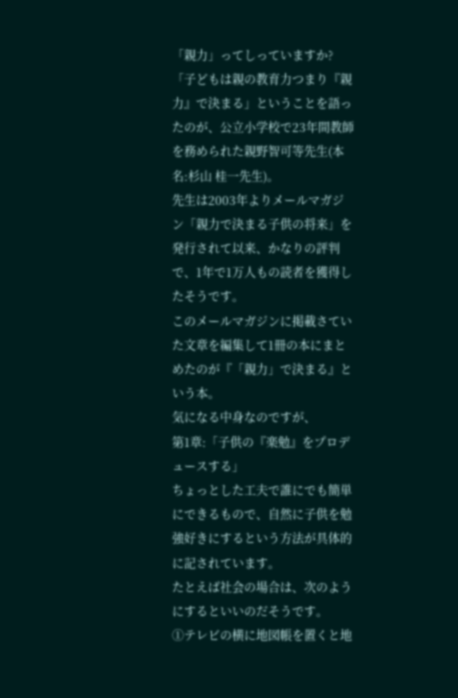「親力」ってしっていますか?
「子どもは親の教育力つまり『親力』で決まる」ということを語ったのが、公立小学校で23年間教師を務められた親野智可等先生(本名:杉山 桂一先生)。
先生は2003年よりメールマガジン「親力で決まる子供の将来」を発行されて以来、かなりの評判で、1年で1万人もの読者を獲得したそうです。
このメールマガジンに掲載さていた文章を編集して1冊の本にまとめたのが『「親力」で決まる』という本。
気になる中身なのですが、
第1章:「子供の『楽勉』をプロデュースする」
ちょっとした工夫で誰にでも簡単にできるもので、自然に子供を勉強好きにするという方法が具体的に記されています。
たとえば社会の場合は、次のようにするといいのだそうです。
①テレビの横に地図帳を置くと地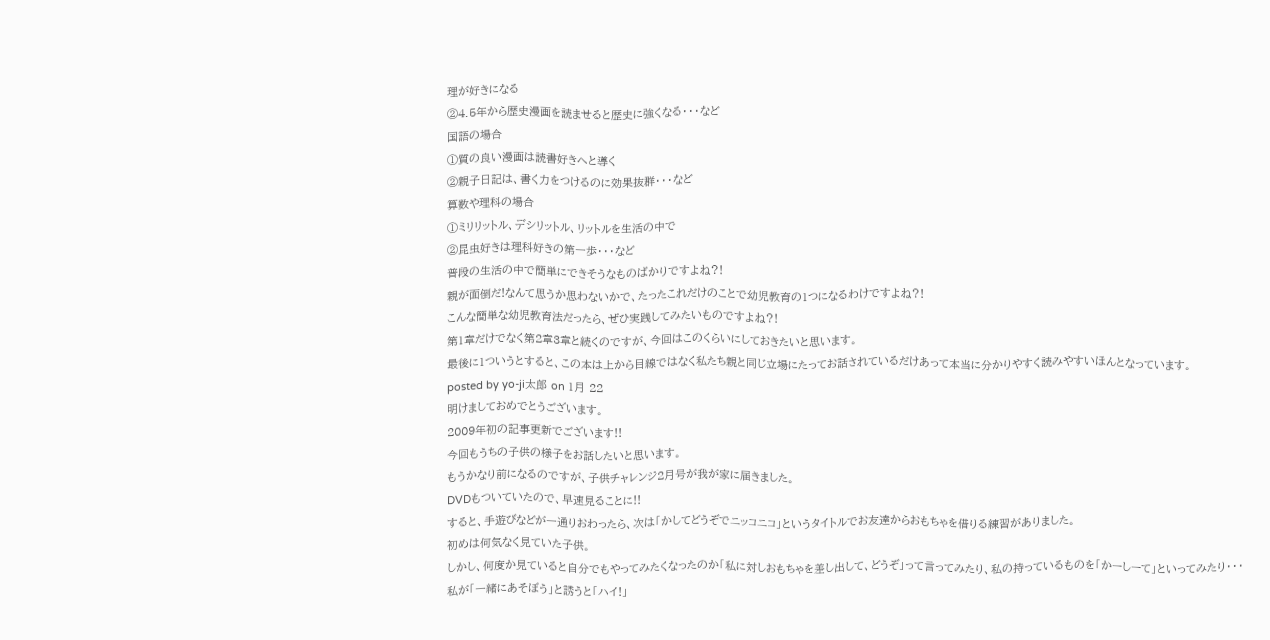理が好きになる
②4.5年から歴史漫画を読ませると歴史に強くなる・・・など
国語の場合
①質の良い漫画は読書好きへと導く
②親子日記は、書く力をつけるのに効果抜群・・・など
算数や理科の場合
①ミリリットル、デシリットル、リットルを生活の中で
②昆虫好きは理科好きの第一歩・・・など
普段の生活の中で簡単にできそうなものばかりですよね?!
親が面倒だ!なんて思うか思わないかで、たったこれだけのことで幼児教育の1つになるわけですよね?!
こんな簡単な幼児教育法だったら、ぜひ実践してみたいものですよね?!
第1章だけでなく第2章3章と続くのですが、今回はこのくらいにしておきたいと思います。
最後に1ついうとすると、この本は上から目線ではなく私たち親と同じ立場にたってお話されているだけあって本当に分かりやすく読みやすいほんとなっています。
posted by yo-ji太郎 on 1月 22
明けましておめでとうございます。
2009年初の記事更新でございます!!
今回もうちの子供の様子をお話したいと思います。
もうかなり前になるのですが、子供チャレンジ2月号が我が家に届きました。
DVDもついていたので、早速見ることに!!
すると、手遊びなどが一通りおわったら、次は「かしてどうぞでニッコニコ」というタイトルでお友達からおもちゃを借りる練習がありました。
初めは何気なく見ていた子供。
しかし、何度か見ていると自分でもやってみたくなったのか「私に対しおもちゃを差し出して、どうぞ」って言ってみたり、私の持っているものを「かーしーて」といってみたり・・・
私が「一緒にあそぼう」と誘うと「ハイ!」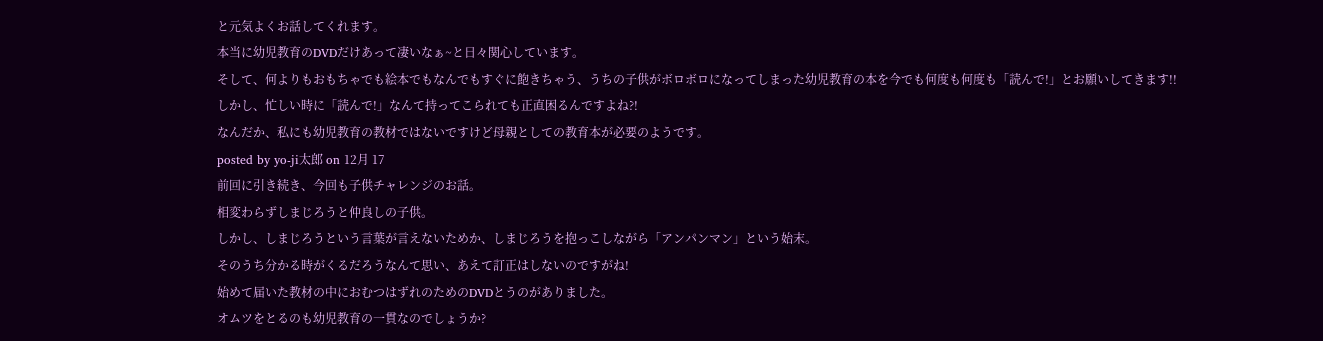と元気よくお話してくれます。
本当に幼児教育のDVDだけあって凄いなぁ~と日々関心しています。
そして、何よりもおもちゃでも絵本でもなんでもすぐに飽きちゃう、うちの子供がボロボロになってしまった幼児教育の本を今でも何度も何度も「読んで!」とお願いしてきます!!
しかし、忙しい時に「読んで!」なんて持ってこられても正直困るんですよね?!
なんだか、私にも幼児教育の教材ではないですけど母親としての教育本が必要のようです。
posted by yo-ji太郎 on 12月 17
前回に引き続き、今回も子供チャレンジのお話。
相変わらずしまじろうと仲良しの子供。
しかし、しまじろうという言葉が言えないためか、しまじろうを抱っこしながら「アンパンマン」という始末。
そのうち分かる時がくるだろうなんて思い、あえて訂正はしないのですがね!
始めて届いた教材の中におむつはずれのためのDVDとうのがありました。
オムツをとるのも幼児教育の一貫なのでしょうか?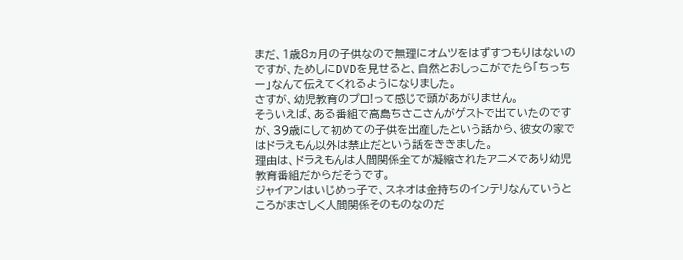まだ、1歳8ヵ月の子供なので無理にオムツをはずすつもりはないのですが、ためしにDVDを見せると、自然とおしっこがでたら「ちっちー」なんて伝えてくれるようになりました。
さすが、幼児教育のプロ!って感じで頭があがりません。
そういえば、ある番組で高島ちさこさんがゲストで出ていたのですが、39歳にして初めての子供を出産したという話から、彼女の家ではドラえもん以外は禁止だという話をききました。
理由は、ドラえもんは人間関係全てが凝縮されたアニメであり幼児教育番組だからだそうです。
ジャイアンはいじめっ子で、スネオは金持ちのインテリなんていうところがまさしく人間関係そのものなのだ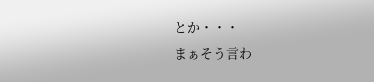とか・・・
まぁそう言わ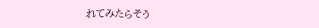れてみたらそう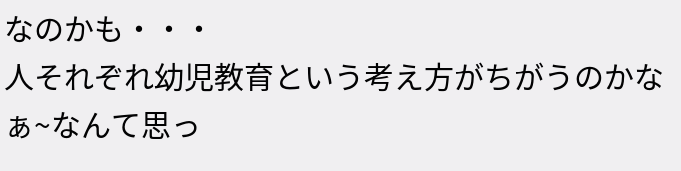なのかも・・・
人それぞれ幼児教育という考え方がちがうのかなぁ~なんて思っ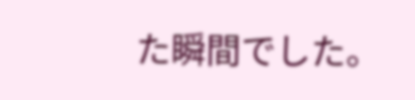た瞬間でした。